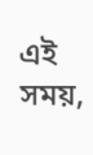এই সময়,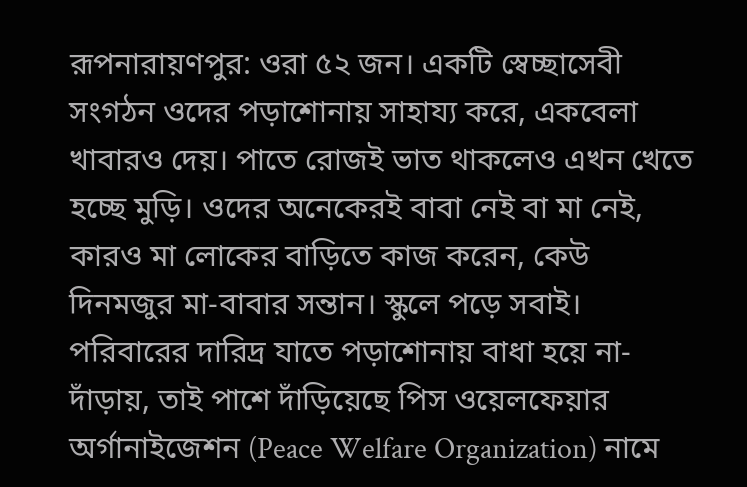রূপনারায়ণপুর: ওরা ৫২ জন। একটি স্বেচ্ছাসেবী সংগঠন ওদের পড়াশোনায় সাহায্য করে, একবেলা খাবারও দেয়। পাতে রোজই ভাত থাকলেও এখন খেতে হচ্ছে মুড়ি। ওদের অনেকেরই বাবা নেই বা মা নেই, কারও মা লোকের বাড়িতে কাজ করেন, কেউ দিনমজুর মা-বাবার সন্তান। স্কুলে পড়ে সবাই। পরিবারের দারিদ্র যাতে পড়াশোনায় বাধা হয়ে না-দাঁড়ায়, তাই পাশে দাঁড়িয়েছে পিস ওয়েলফেয়ার অর্গানাইজেশন (Peace Welfare Organization) নামে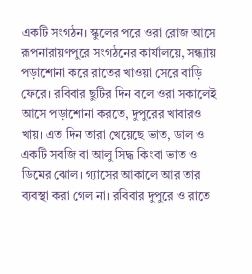একটি সংগঠন। স্কুলের পরে ওরা রোজ আসে রূপনারায়ণপুরে সংগঠনের কার্যালয়ে, সন্ধ্যায় পড়াশোনা করে রাতের খাওয়া সেরে বাড়ি ফেরে। রবিবার ছুটির দিন বলে ওরা সকালেই আসে পড়াশোনা করতে, দুপুরের খাবারও খায়। এত দিন তারা খেয়েছে ভাত, ডাল ও একটি সবজি বা আলু সিদ্ধ কিংবা ভাত ও ডিমের ঝোল। গ্যাসের আকালে আর তার ব্যবস্থা করা গেল না। রবিবার দুপুরে ও রাতে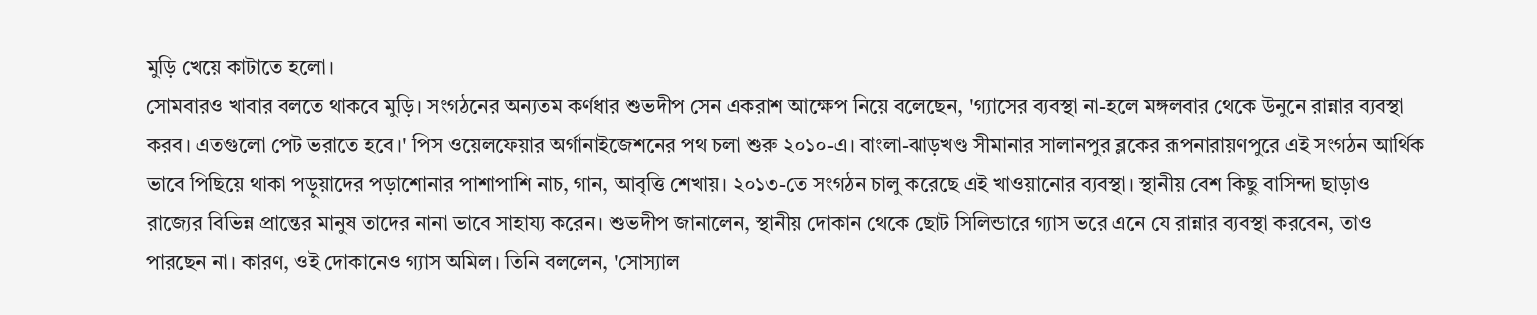মুড়ি খেয়ে কাটাতে হলো।
সোমবারও খাবার বলতে থাকবে মুড়ি। সংগঠনের অন্যতম কর্ণধার শুভদীপ সেন একরাশ আক্ষেপ নিয়ে বলেছেন, 'গ্যাসের ব্যবস্থা না-হলে মঙ্গলবার থেকে উনুনে রান্নার ব্যবস্থা করব। এতগুলো পেট ভরাতে হবে।' পিস ওয়েলফেয়ার অর্গানাইজেশনের পথ চলা শুরু ২০১০-এ। বাংলা-ঝাড়খণ্ড সীমানার সালানপুর ব্লকের রূপনারায়ণপুরে এই সংগঠন আর্থিক ভাবে পিছিয়ে থাকা পড়ুয়াদের পড়াশোনার পাশাপাশি নাচ, গান, আবৃত্তি শেখায়। ২০১৩-তে সংগঠন চালু করেছে এই খাওয়ানোর ব্যবস্থা। স্থানীয় বেশ কিছু বাসিন্দা ছাড়াও রাজ্যের বিভিন্ন প্রান্তের মানুষ তাদের নানা ভাবে সাহায্য করেন। শুভদীপ জানালেন, স্থানীয় দোকান থেকে ছোট সিলিন্ডারে গ্যাস ভরে এনে যে রান্নার ব্যবস্থা করবেন, তাও পারছেন না। কারণ, ওই দোকানেও গ্যাস অমিল। তিনি বললেন, 'সোস্যাল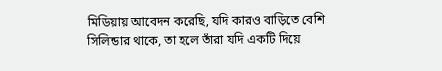মিডিয়ায় আবেদন করেছি, যদি কারও বাড়িতে বেশি সিলিন্ডার থাকে, তা হলে তাঁরা যদি একটি দিয়ে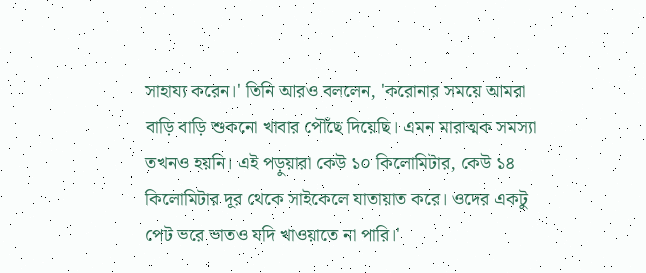সাহায্য করেন।' তিনি আরও বললেন, 'করোনার সময়ে আমরা বাড়ি বাড়ি শুকনো খাবার পৌঁছে দিয়েছি। এমন মারাত্মক সমস্যা তখনও হয়নি। এই পড়ুয়ারা কেউ ১০ কিলোমিটার, কেউ ১৪ কিলোমিটার দূর থেকে সাইকেলে যাতায়াত করে। ওদের একটু পেট ভরে ভাতও যদি খাওয়াতে না পারি।'